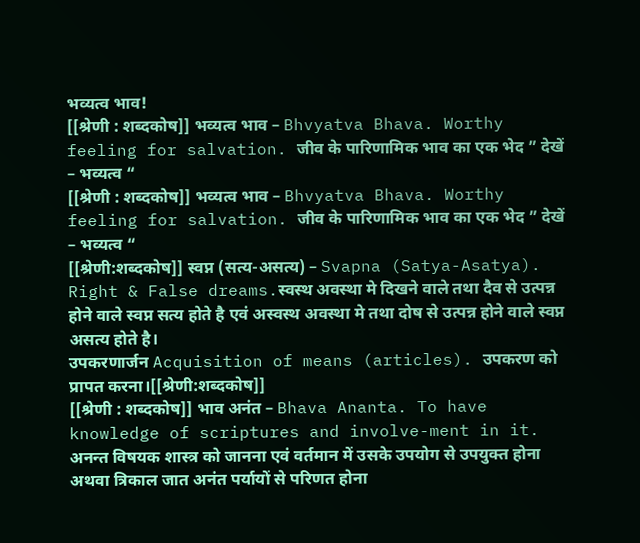भव्यत्व भाव!
[[श्रेणी : शब्दकोष]] भव्यत्व भाव – Bhvyatva Bhava. Worthy feeling for salvation. जीव के पारिणामिक भाव का एक भेद ” देखें – भव्यत्व “
[[श्रेणी : शब्दकोष]] भव्यत्व भाव – Bhvyatva Bhava. Worthy feeling for salvation. जीव के पारिणामिक भाव का एक भेद ” देखें – भव्यत्व “
[[श्रेणी:शब्दकोष]] स्वप्न (सत्य-असत्य) – Svapna (Satya-Asatya). Right & False dreams.स्वस्थ अवस्था मे दिखने वाले तथा दैव से उत्पन्न होने वाले स्वप्न सत्य होते है एवं अस्वस्थ अवस्था मे तथा दोष से उत्पन्न होने वाले स्वप्न असत्य होते है।
उपकरणार्जन Acquisition of means (articles). उपकरण को प्रापत करना।[[श्रेणी:शब्दकोष]]
[[श्रेणी : शब्दकोष]] भाव अनंत – Bhava Ananta. To have knowledge of scriptures and involve-ment in it. अनन्त विषयक शास्त्र को जानना एवं वर्तमान में उसके उपयोग से उपयुक्त होना अथवा त्रिकाल जात अनंत पर्यायों से परिणत होना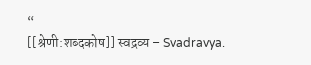“
[[श्रेणी:शब्दकोष]] स्वद्रव्य – Svadravya.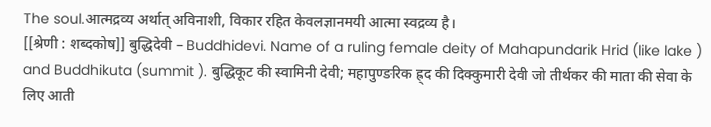The soul.आत्मद्रव्य अर्थात् अविनाशी, विकार रहित केवलज्ञानमयी आत्मा स्वद्रव्य है।
[[श्रेणी : शब्दकोष]] बुद्धिदेवी – Buddhidevi. Name of a ruling female deity of Mahapundarik Hrid (like lake ) and Buddhikuta (summit ). बुद्धिकूट की स्वामिनी देवी; महापुण्ङरिक ह्र्द की दिक्कुमारी देवी जो तीर्थकर की माता की सेवा के लिए आती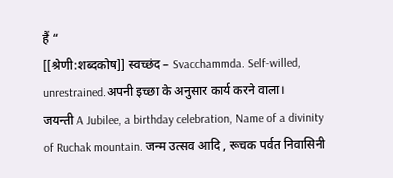हैं “
[[श्रेणी:शब्दकोष]] स्वच्छंद – Svacchammda. Self-willed, unrestrained.अपनी इच्छा के अनुसार कार्य करने वाला।
जयन्ती A Jubilee, a birthday celebration, Name of a divinity of Ruchak mountain. जन्म उत्सव आदि , रूचक पर्वत निवासिनी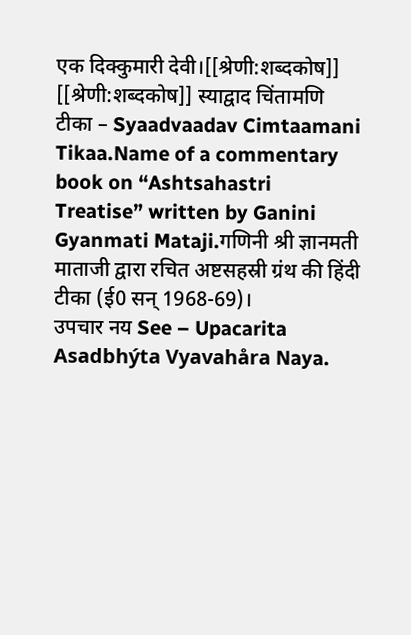एक दिक्कुमारी देवी।[[श्रेणी:शब्दकोष]]
[[श्रेणी:शब्दकोष]] स्याद्वाद चिंतामणि टीका – Syaadvaadav Cimtaamani Tikaa.Name of a commentary book on “Ashtsahastri Treatise” written by Ganini Gyanmati Mataji.गणिनी श्री ज्ञानमती माताजी द्वारा रचित अष्टसहस्री ग्रंथ की हिंदी टीका (ई0 सन् 1968-69)।
उपचार नय See – Upacarita Asadbhýta Vyavahåra Naya.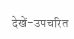देखें-उपचरित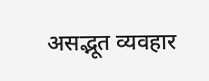असद्भूत व्यवहार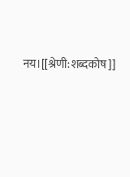नय।[[श्रेणी:शब्दकोष]]